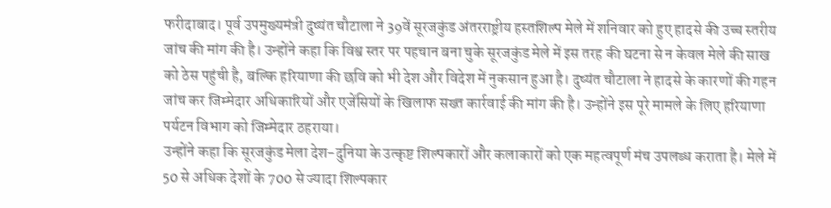फरीदाबाद। पूर्व उपमुख्यमंत्री दुष्यंत चौटाला ने 39वें सूरजकुंड अंतरराष्ट्रीय हस्तशिल्प मेले में शनिवार को हुए हादसे की उच्च स्तरीय जांच की मांग की है। उन्होंने कहा कि विश्व स्तर पर पहचान बना चुके सूरजकुंड मेले में इस तरह की घटना से न केवल मेले की साख को ठेस पहुंची है, बल्कि हरियाणा की छवि को भी देश और विदेश में नुकसान हुआ है। दुष्यंत चौटाला ने हादसे के कारणों की गहन जांच कर जिम्मेदार अधिकारियों और एजेंसियों के खिलाफ सख्त कार्रवाई की मांग की है। उन्होंने इस पूरे मामले के लिए हरियाणा पर्यटन विभाग को जिम्मेदार ठहराया।
उन्होंने कहा कि सूरजकुंड मेला देश-दुनिया के उत्कृष्ट शिल्पकारों और कलाकारों को एक महत्वपूर्ण मंच उपलब्ध कराता है। मेले में 50 से अधिक देशों के 700 से ज्यादा शिल्पकार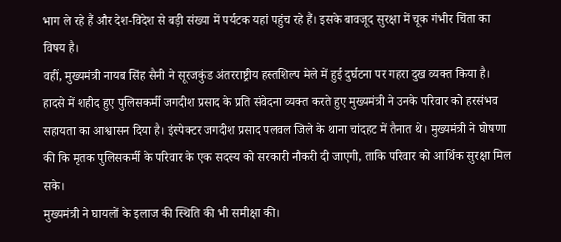भाग ले रहे हैं और देश-विदेश से बड़ी संख्या में पर्यटक यहां पहुंच रहे हैं। इसके बावजूद सुरक्षा में चूक गंभीर चिंता का विषय है।
वहीं, मुख्यमंत्री नायब सिंह सैनी ने सूरजकुंड अंतरराष्ट्रीय हस्तशिल्प मेले में हुई दुर्घटना पर गहरा दुख व्यक्त किया है। हादसे में शहीद हुए पुलिसकर्मी जगदीश प्रसाद के प्रति संवेदना व्यक्त करते हुए मुख्यमंत्री ने उनके परिवार को हरसंभव सहायता का आश्वासन दिया है। इंस्पेक्टर जगदीश प्रसाद पलवल जिले के थाना चांदहट में तैनात थे। मुख्यमंत्री ने घोषणा की कि मृतक पुलिसकर्मी के परिवार के एक सदस्य को सरकारी नौकरी दी जाएगी, ताकि परिवार को आर्थिक सुरक्षा मिल सके।
मुख्यमंत्री ने घायलों के इलाज की स्थिति की भी समीक्षा की।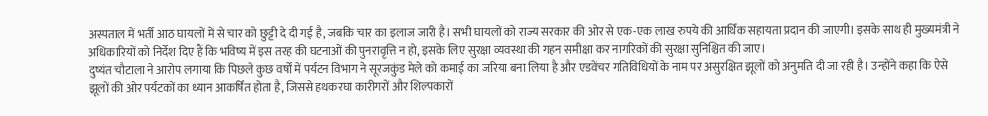अस्पताल में भर्ती आठ घायलों में से चार को छुट्टी दे दी गई है, जबकि चार का इलाज जारी है। सभी घायलों को राज्य सरकार की ओर से एक-एक लाख रुपये की आर्थिक सहायता प्रदान की जाएगी। इसके साथ ही मुख्यमंत्री ने अधिकारियों को निर्देश दिए हैं कि भविष्य में इस तरह की घटनाओं की पुनरावृत्ति न हो, इसके लिए सुरक्षा व्यवस्था की गहन समीक्षा कर नागरिकों की सुरक्षा सुनिश्चित की जाए।
दुष्यंत चौटाला ने आरोप लगाया कि पिछले कुछ वर्षों में पर्यटन विभाग ने सूरजकुंड मेले को कमाई का जरिया बना लिया है और एडवेंचर गतिविधियों के नाम पर असुरक्षित झूलों को अनुमति दी जा रही है। उन्होंने कहा कि ऐसे झूलों की ओर पर्यटकों का ध्यान आकर्षित होता है, जिससे हथकरघा कारीगरों और शिल्पकारों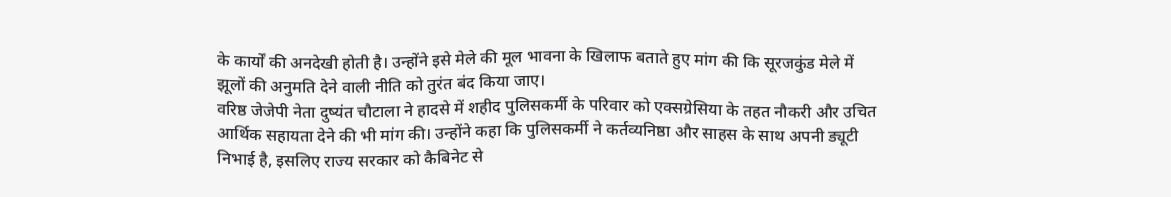के कार्यों की अनदेखी होती है। उन्होंने इसे मेले की मूल भावना के खिलाफ बताते हुए मांग की कि सूरजकुंड मेले में झूलों की अनुमति देने वाली नीति को तुरंत बंद किया जाए।
वरिष्ठ जेजेपी नेता दुष्यंत चौटाला ने हादसे में शहीद पुलिसकर्मी के परिवार को एक्सग्रेसिया के तहत नौकरी और उचित आर्थिक सहायता देने की भी मांग की। उन्होंने कहा कि पुलिसकर्मी ने कर्तव्यनिष्ठा और साहस के साथ अपनी ड्यूटी निभाई है, इसलिए राज्य सरकार को कैबिनेट से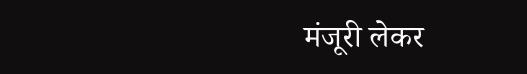मंजूरी लेकर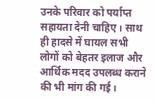उनके परिवार को पर्याप्त सहायता देनी चाहिए। साथ ही हादसे में घायल सभी लोगों को बेहतर इलाज और आर्थिक मदद उपलब्ध कराने की भी मांग की गई।